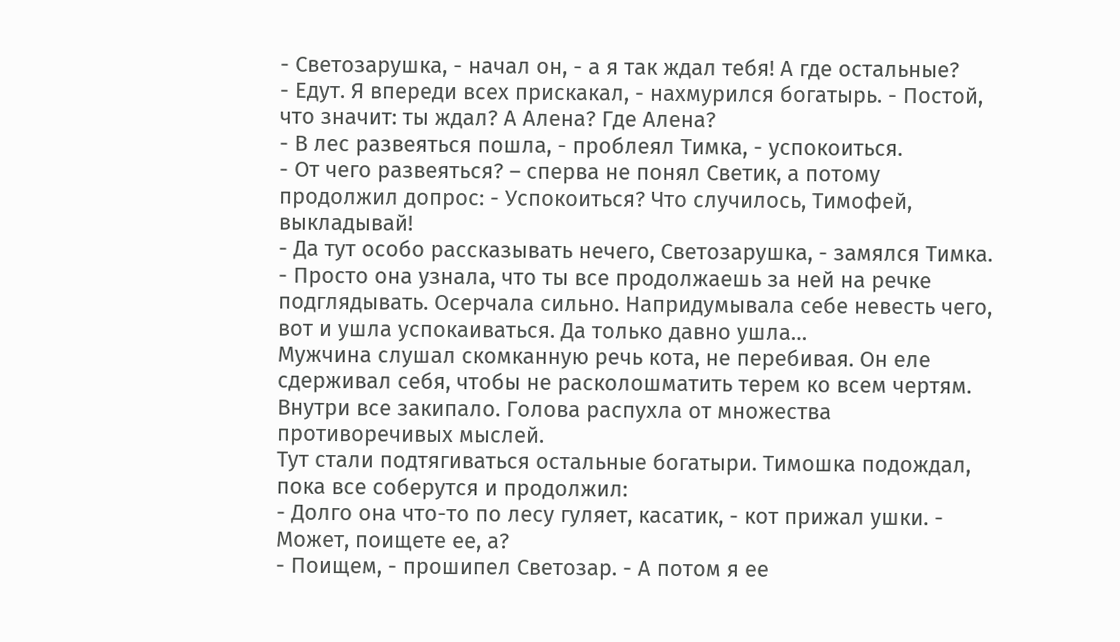- Светозарушка, - начал он, - а я так ждал тебя! А где остальные?
- Едут. Я впереди всех прискакал, - нахмурился богатырь. - Постой, что значит: ты ждал? А Алена? Где Алена?
- В лес развеяться пошла, - проблеял Тимка, - успокоиться.
- От чего развеяться? – сперва не понял Светик, а потому продолжил допрос: - Успокоиться? Что случилось, Тимофей, выкладывай!
- Да тут особо рассказывать нечего, Светозарушка, - замялся Тимка. - Просто она узнала, что ты все продолжаешь за ней на речке подглядывать. Осерчала сильно. Напридумывала себе невесть чего, вот и ушла успокаиваться. Да только давно ушла…
Мужчина слушал скомканную речь кота, не перебивая. Он еле сдерживал себя, чтобы не расколошматить терем ко всем чертям. Внутри все закипало. Голова распухла от множества противоречивых мыслей.
Тут стали подтягиваться остальные богатыри. Тимошка подождал, пока все соберутся и продолжил:
- Долго она что-то по лесу гуляет, касатик, - кот прижал ушки. - Может, поищете ее, а?
- Поищем, - прошипел Светозар. - А потом я ее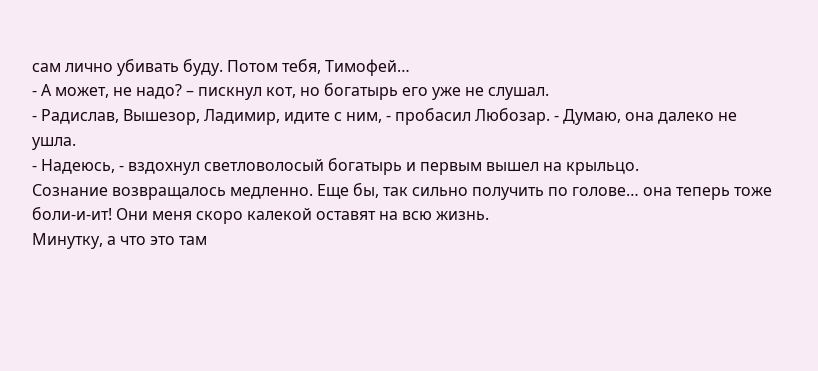сам лично убивать буду. Потом тебя, Тимофей…
- А может, не надо? – пискнул кот, но богатырь его уже не слушал.
- Радислав, Вышезор, Ладимир, идите с ним, - пробасил Любозар. - Думаю, она далеко не ушла.
- Надеюсь, - вздохнул светловолосый богатырь и первым вышел на крыльцо.
Сознание возвращалось медленно. Еще бы, так сильно получить по голове… она теперь тоже боли-и-ит! Они меня скоро калекой оставят на всю жизнь.
Минутку, а что это там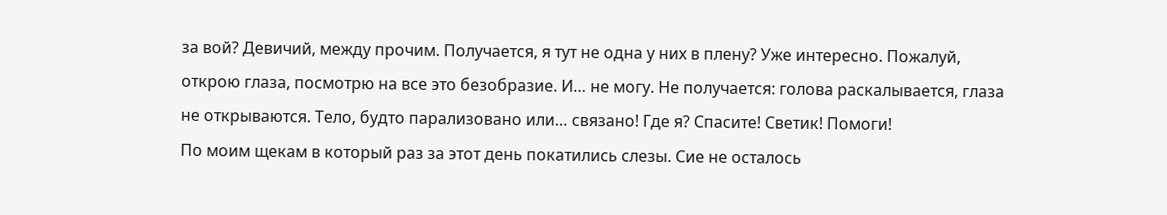за вой? Девичий, между прочим. Получается, я тут не одна у них в плену? Уже интересно. Пожалуй, открою глаза, посмотрю на все это безобразие. И… не могу. Не получается: голова раскалывается, глаза не открываются. Тело, будто парализовано или… связано! Где я? Спасите! Светик! Помоги!
По моим щекам в который раз за этот день покатились слезы. Сие не осталось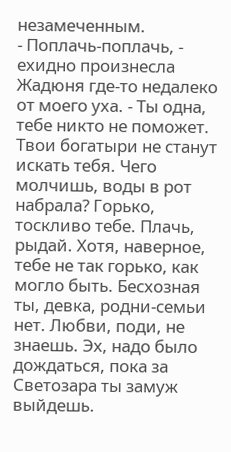незамеченным.
- Поплачь-поплачь, - ехидно произнесла Жадюня где-то недалеко от моего уха. - Ты одна, тебе никто не поможет. Твои богатыри не станут искать тебя. Чего молчишь, воды в рот набрала? Горько, тоскливо тебе. Плачь, рыдай. Хотя, наверное, тебе не так горько, как могло быть. Бесхозная ты, девка, родни-семьи нет. Любви, поди, не знаешь. Эх, надо было дождаться, пока за Светозара ты замуж выйдешь.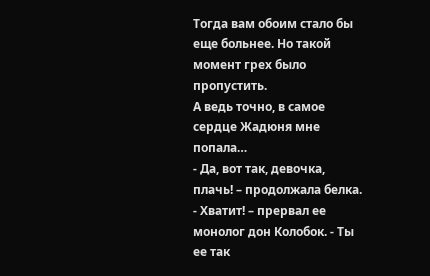Тогда вам обоим стало бы еще больнее. Но такой момент грех было пропустить.
А ведь точно, в самое сердце Жадюня мне попала…
- Да, вот так, девочка, плачь! – продолжала белка.
- Хватит! – прервал ее монолог дон Колобок. - Ты ее так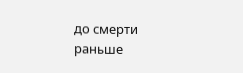до смерти раньше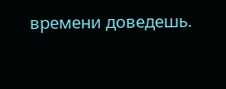времени доведешь.